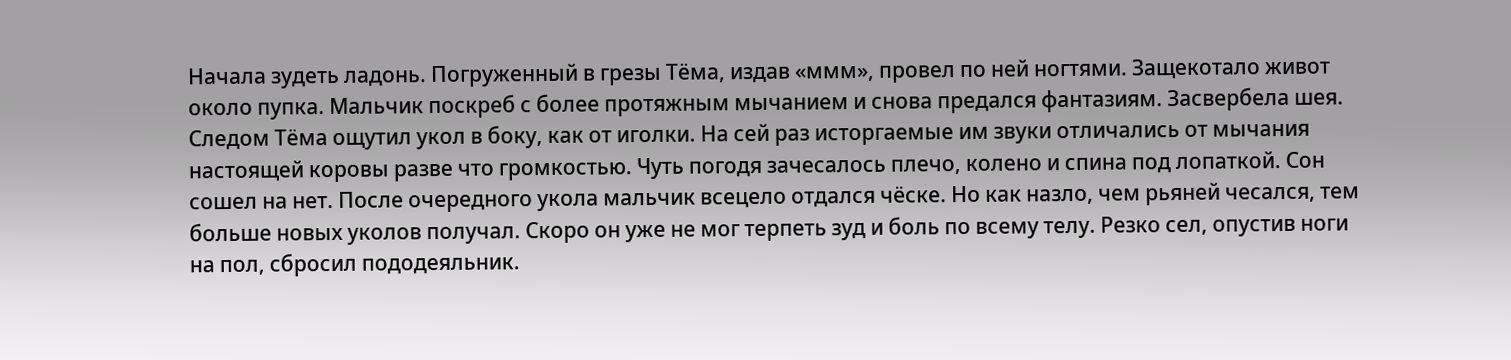Начала зудеть ладонь. Погруженный в грезы Тёма, издав «ммм», провел по ней ногтями. Защекотало живот около пупка. Мальчик поскреб с более протяжным мычанием и снова предался фантазиям. Засвербела шея. Следом Тёма ощутил укол в боку, как от иголки. На сей раз исторгаемые им звуки отличались от мычания настоящей коровы разве что громкостью. Чуть погодя зачесалось плечо, колено и спина под лопаткой. Сон сошел на нет. После очередного укола мальчик всецело отдался чёске. Но как назло, чем рьяней чесался, тем больше новых уколов получал. Скоро он уже не мог терпеть зуд и боль по всему телу. Резко сел, опустив ноги на пол, сбросил пододеяльник.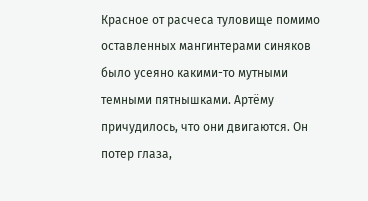Красное от расчеса туловище помимо оставленных мангинтерами синяков было усеяно какими-то мутными темными пятнышками. Артёму причудилось, что они двигаются. Он потер глаза,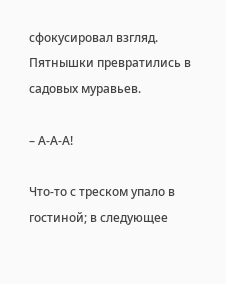сфокусировал взгляд. Пятнышки превратились в садовых муравьев.

– А-А-А!

Что-то с треском упало в гостиной; в следующее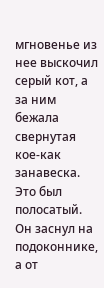мгновенье из нее выскочил серый кот, а за ним бежала свернутая кое-как занавеска. Это был полосатый. Он заснул на подоконнике, а от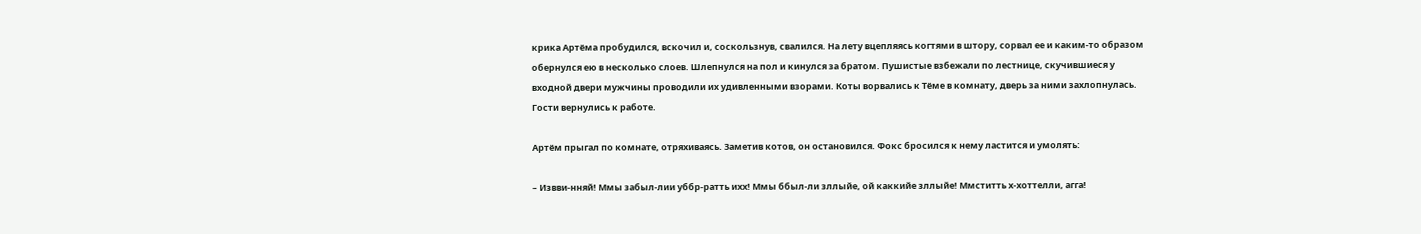крика Артёма пробудился, вскочил и, соскользнув, свалился. На лету вцепляясь когтями в штору, сорвал ее и каким-то образом обернулся ею в несколько слоев. Шлепнулся на пол и кинулся за братом. Пушистые взбежали по лестнице, скучившиеся у входной двери мужчины проводили их удивленными взорами. Коты ворвались к Тёме в комнату, дверь за ними захлопнулась. Гости вернулись к работе.

Артём прыгал по комнате, отряхиваясь. Заметив котов, он остановился. Фокс бросился к нему ластится и умолять:

– Извви-нняй! Ммы забыл-лии уббр-ратть ихх! Ммы ббыл-ли зллыйе, ой каккийе зллыйе! Ммститть х-хоттелли, агга!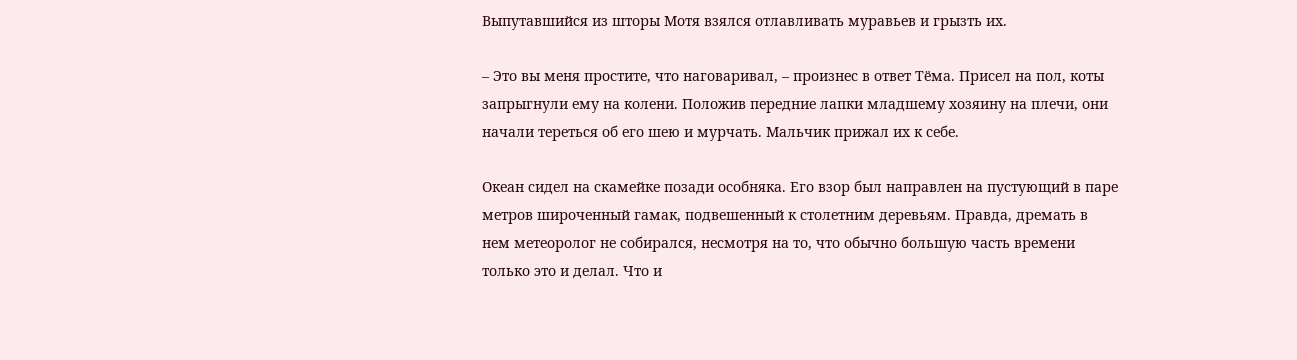Выпутавшийся из шторы Мотя взялся отлавливать муравьев и грызть их.

– Это вы меня простите, что наговаривал, – произнес в ответ Тёма. Присел на пол, коты запрыгнули ему на колени. Положив передние лапки младшему хозяину на плечи, они начали тереться об его шею и мурчать. Мальчик прижал их к себе.

Океан сидел на скамейке позади особняка. Его взор был направлен на пустующий в паре метров широченный гамак, подвешенный к столетним деревьям. Правда, дремать в нем метеоролог не собирался, несмотря на то, что обычно большую часть времени только это и делал. Что и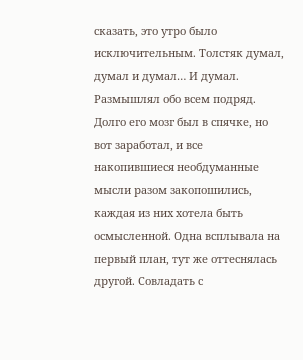сказать, это утро было исключительным. Толстяк думал, думал и думал… И думал. Размышлял обо всем подряд. Долго его мозг был в спячке, но вот заработал, и все накопившиеся необдуманные мысли разом закопошились, каждая из них хотела быть осмысленной. Одна всплывала на первый план, тут же оттеснялась другой. Совладать с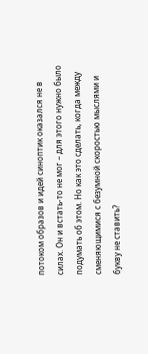потоком образов и идей синоптик оказался не в силах. Он и встать-то не мог – для этого нужно было подумать об этом. Но как это сделать, когда между сменяющимися с безумной скоростью мыслями и букву не ставить?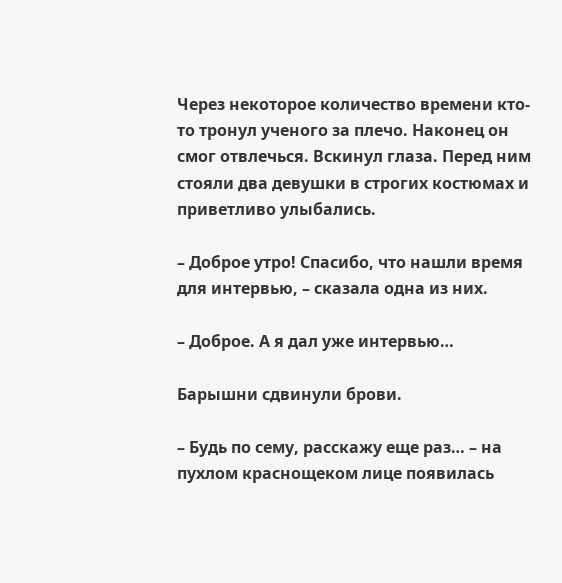Через некоторое количество времени кто-то тронул ученого за плечо. Наконец он смог отвлечься. Вскинул глаза. Перед ним стояли два девушки в строгих костюмах и приветливо улыбались.

– Доброе утро! Спасибо, что нашли время для интервью, – сказала одна из них.

– Доброе. А я дал уже интервью…

Барышни сдвинули брови.

– Будь по сему, расскажу еще раз… – на пухлом краснощеком лице появилась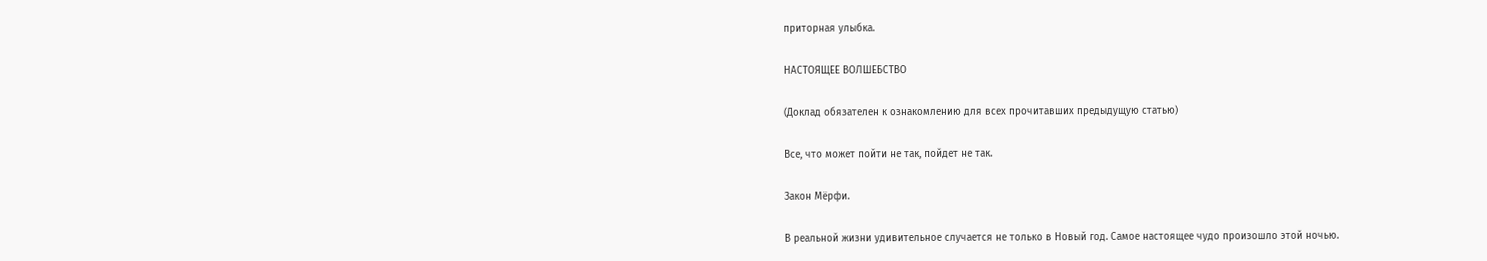приторная улыбка.

НАСТОЯЩЕЕ ВОЛШЕБСТВО

(Доклад обязателен к ознакомлению для всех прочитавших предыдущую статью)

Все, что может пойти не так, пойдет не так.

Закон Мёрфи.

В реальной жизни удивительное случается не только в Новый год. Самое настоящее чудо произошло этой ночью.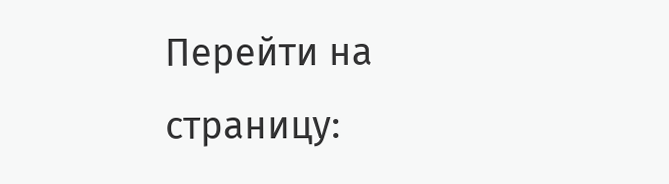Перейти на страницу: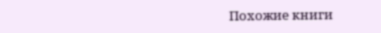Похожие книги